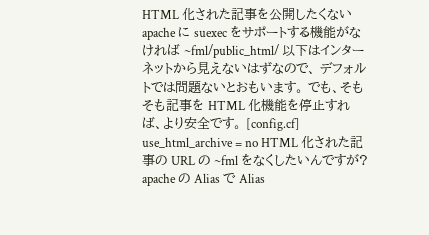HTML 化された記事を公開したくない apache に suexec をサポートする機能がなければ ~fml/public_html/ 以下はインターネットから見えないはずなので、 デフォルトでは問題ないとおもいます。 でも、そもそも記事を HTML 化機能を停止すれば、より安全です。 [config.cf] use_html_archive = no HTML 化された記事の URL の ~fml をなくしたいんですが? apache の Alias で Alias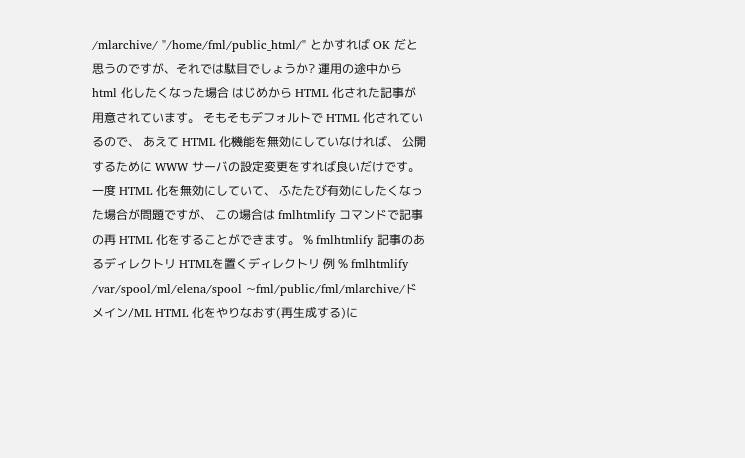/mlarchive/ "/home/fml/public_html/" とかすれば OK だと思うのですが、それでは駄目でしょうか? 運用の途中から html 化したくなった場合 はじめから HTML 化された記事が用意されています。 そもそもデフォルトで HTML 化されているので、 あえて HTML 化機能を無効にしていなければ、 公開するために WWW サーバの設定変更をすれば良いだけです。 一度 HTML 化を無効にしていて、 ふたたび有効にしたくなった場合が問題ですが、 この場合は fmlhtmlify コマンドで記事の再 HTML 化をすることができます。 % fmlhtmlify 記事のあるディレクトリ HTMLを置くディレクトリ 例 % fmlhtmlify /var/spool/ml/elena/spool ~fml/public/fml/mlarchive/ドメイン/ML HTML 化をやりなおす(再生成する)に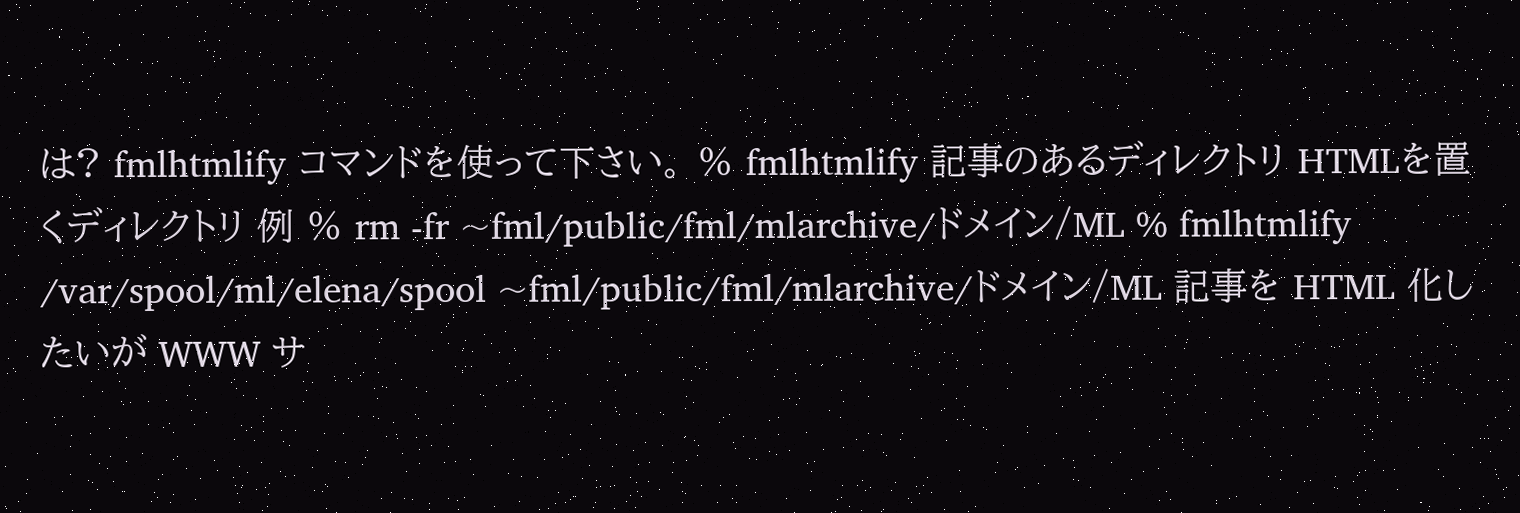は? fmlhtmlify コマンドを使って下さい。 % fmlhtmlify 記事のあるディレクトリ HTMLを置くディレクトリ 例 % rm -fr ~fml/public/fml/mlarchive/ドメイン/ML % fmlhtmlify /var/spool/ml/elena/spool ~fml/public/fml/mlarchive/ドメイン/ML 記事を HTML 化したいが WWW サ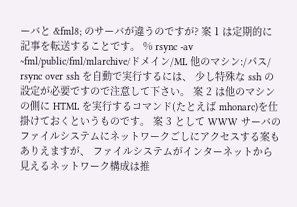ーバと &fml8; のサーバが違うのですが? 案 1 は定期的に記事を転送することです。 % rsync -av ~fml/public/fml/mlarchive/ドメイン/ML 他のマシン:/パス/ rsync over ssh を自動で実行するには、 少し特殊な ssh の設定が必要ですので注意して下さい。 案 2 は他のマシンの側に HTML を実行するコマンド(たとえば mhonarc)を仕掛けておくというものです。 案 3 として WWW サーバのファイルシステムにネットワークごしにアクセスする案もありえますが、 ファイルシステムがインターネットから見えるネットワーク構成は推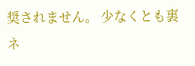奨されません。 少なくとも裏ネ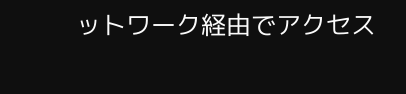ットワーク経由でアクセス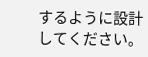するように設計してください。